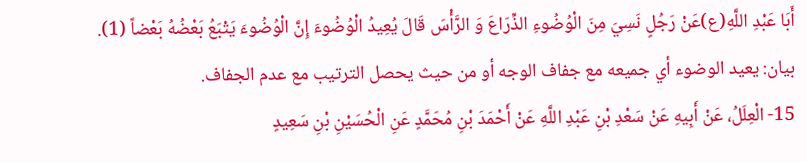أَبَا عَبْدِ اللَّهِ(ع)عَنْ رَجُلٍ نَسِيَ مِنَ الْوُضُوءِ الذِّرَاعَ وَ الرَّأْسَ قَالَ يُعِيدُ الْوُضُوءَ إِنَّ الْوُضُوءَ يَتْبَعُ بَعْضُهُ بَعْضاً (1).
بيان: يعيد الوضوء أي جميعه مع جفاف الوجه أو من حيث يحصل الترتيب مع عدم الجفاف.
15- الْعِلَلُ، عَنْ أَبِيهِ عَنْ سَعْدِ بْنِ عَبْدِ اللَّهِ عَنْ أَحْمَدَ بْنِ مُحَمَّدٍ عَنِ الْحُسَيْنِ بْنِ سَعِيدٍ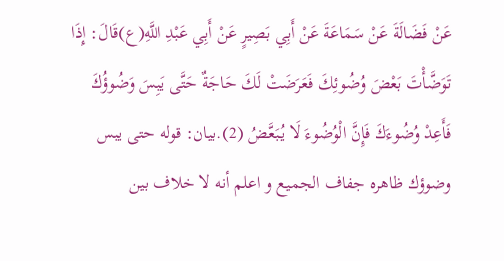عَنْ فَضَالَةَ عَنْ سَمَاعَةَ عَنْ أَبِي بَصِيرٍ عَنْ أَبِي عَبْدِ اللَّهِ(ع)قَالَ: إِذَا تَوَضَّأْتَ بَعْضَ وُضُوئِكَ فَعَرَضَتْ لَكَ حَاجَةٌ حَتَّى يَبِسَ وَضُوؤُكَ فَأَعِدْ وُضُوءَكَ فَإِنَّ الْوُضُوءَ لَا يُبَعَّضُ (2).بيان: قوله حتى يبس وضوؤك ظاهره جفاف الجميع و اعلم أنه لا خلاف بين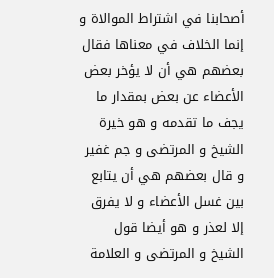أصحابنا في اشتراط الموالاة و إنما الخلاف في معناها فقال بعضهم هي أن لا يؤخر بعض الأعضاء عن بعض بمقدار ما يجف ما تقدمه و هو خيرة الشيخ و المرتضى و جم غفير و قال بعضهم هي أن يتابع بين غسل الأعضاء و لا يفرق إلا لعذر و هو أيضا قول الشيخ و المرتضى و العلامة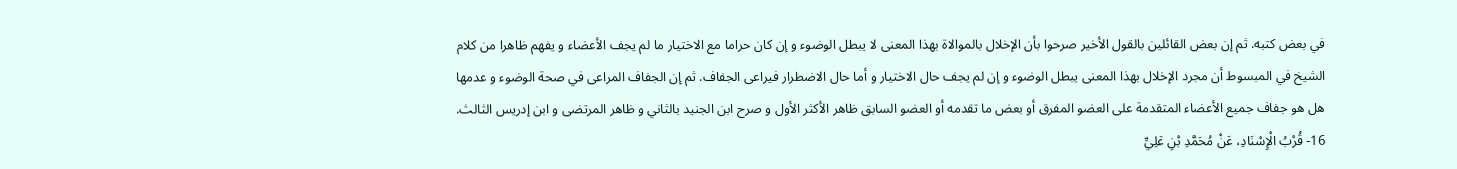في بعض كتبه. ثم إن بعض القائلين بالقول الأخير صرحوا بأن الإخلال بالموالاة بهذا المعنى لا يبطل الوضوء و إن كان حراما مع الاختيار ما لم يجف الأعضاء و يفهم ظاهرا من كلام الشيخ في المبسوط أن مجرد الإخلال بهذا المعنى يبطل الوضوء و إن لم يجف حال الاختيار و أما حال الاضطرار فيراعى الجفاف. ثم إن الجفاف المراعى في صحة الوضوء و عدمها هل هو جفاف جميع الأعضاء المتقدمة على العضو المفرق أو بعض ما تقدمه أو العضو السابق ظاهر الأكثر الأول و صرح ابن الجنيد بالثاني و ظاهر المرتضى و ابن إدريس الثالث.
16- قُرْبُ الْإِسْنَادِ، عَنْ مُحَمَّدِ بْنِ عَلِيِّ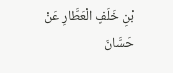بْنِ خَلَفٍ الْعَطَّارِ عَنْ حَسَّانَ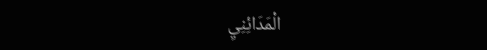الْمَدَائِنِيِ